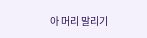아 머리 말리기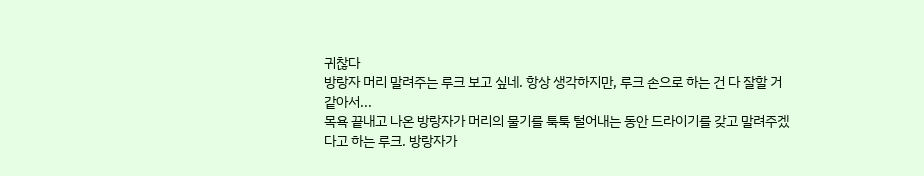귀찮다
방랑자 머리 말려주는 루크 보고 싶네. 항상 생각하지만, 루크 손으로 하는 건 다 잘할 거 같아서...
목욕 끝내고 나온 방랑자가 머리의 물기를 툭툭 털어내는 동안 드라이기를 갖고 말려주겠다고 하는 루크. 방랑자가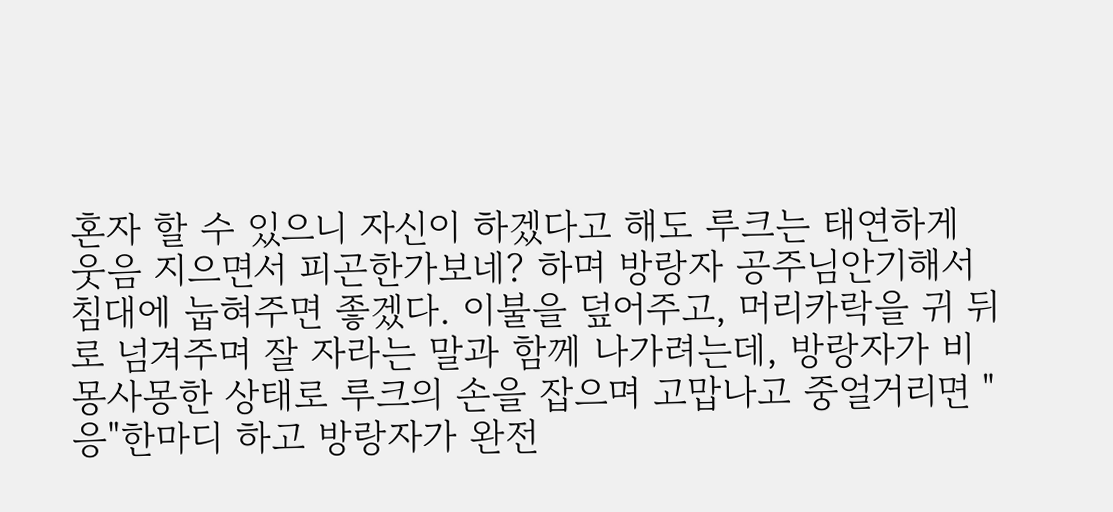혼자 할 수 있으니 자신이 하겠다고 해도 루크는 태연하게
웃음 지으면서 피곤한가보네? 하며 방랑자 공주님안기해서 침대에 눕혀주면 좋겠다. 이불을 덮어주고, 머리카락을 귀 뒤로 넘겨주며 잘 자라는 말과 함께 나가려는데, 방랑자가 비몽사몽한 상태로 루크의 손을 잡으며 고맙나고 중얼거리면 "응"한마디 하고 방랑자가 완전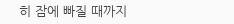히 잠에 빠질 때까지